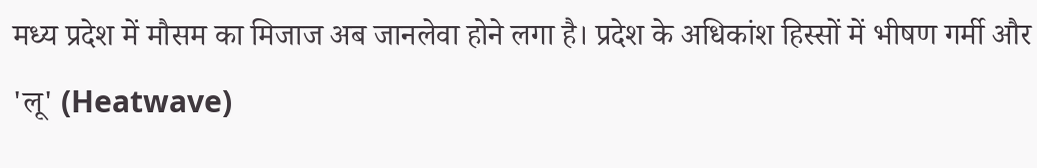मध्य प्रदेश में मौसम का मिजाज अब जानलेवा होने लगा है। प्रदेश के अधिकांश हिस्सों में भीषण गर्मी और 'लू' (Heatwave)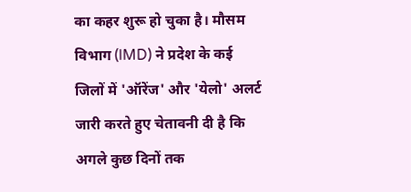का कहर शुरू हो चुका है। मौसम विभाग (IMD) ने प्रदेश के कई जिलों में 'ऑरेंज' और 'येलो' अलर्ट जारी करते हुए चेतावनी दी है कि अगले कुछ दिनों तक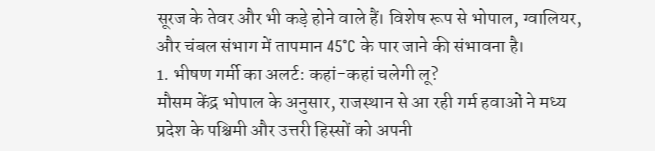सूरज के तेवर और भी कड़े होने वाले हैं। विशेष रूप से भोपाल, ग्वालियर, और चंबल संभाग में तापमान 45°C के पार जाने की संभावना है।
1. भीषण गर्मी का अलर्ट: कहां-कहां चलेगी लू?
मौसम केंद्र भोपाल के अनुसार, राजस्थान से आ रही गर्म हवाओं ने मध्य प्रदेश के पश्चिमी और उत्तरी हिस्सों को अपनी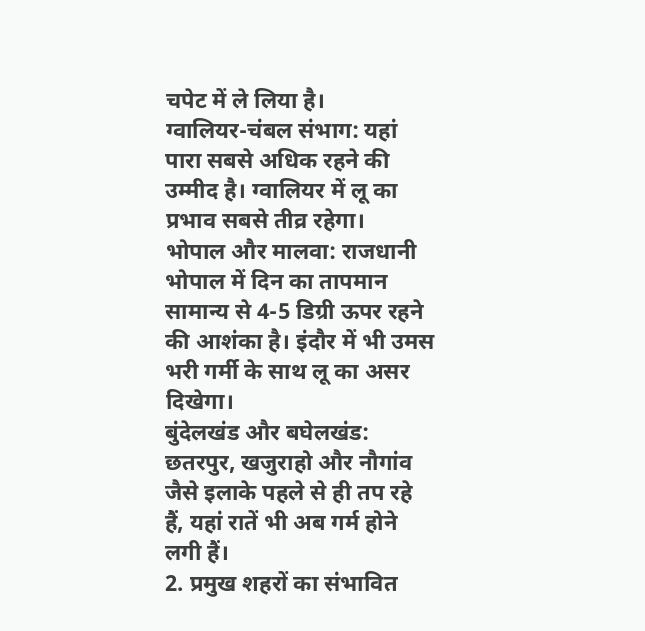चपेट में ले लिया है।
ग्वालियर-चंबल संभाग: यहां पारा सबसे अधिक रहने की उम्मीद है। ग्वालियर में लू का प्रभाव सबसे तीव्र रहेगा।
भोपाल और मालवा: राजधानी भोपाल में दिन का तापमान सामान्य से 4-5 डिग्री ऊपर रहने की आशंका है। इंदौर में भी उमस भरी गर्मी के साथ लू का असर दिखेगा।
बुंदेलखंड और बघेलखंड: छतरपुर, खजुराहो और नौगांव जैसे इलाके पहले से ही तप रहे हैं, यहां रातें भी अब गर्म होने लगी हैं।
2. प्रमुख शहरों का संभावित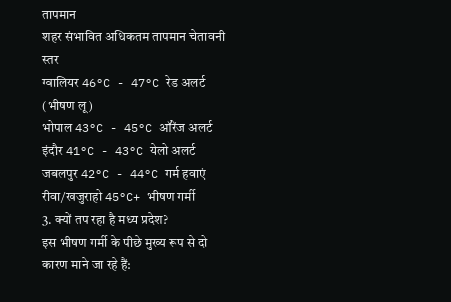तापमान
शहर संभावित अधिकतम तापमान चेतावनी स्तर
ग्वालियर 46°C - 47°C रेड अलर्ट (भीषण लू)
भोपाल 43°C - 45°C ऑरेंज अलर्ट
इंदौर 41°C - 43°C येलो अलर्ट
जबलपुर 42°C - 44°C गर्म हवाएं
रीवा/खजुराहो 45°C+ भीषण गर्मी
3. क्यों तप रहा है मध्य प्रदेश?
इस भीषण गर्मी के पीछे मुख्य रूप से दो कारण माने जा रहे हैं: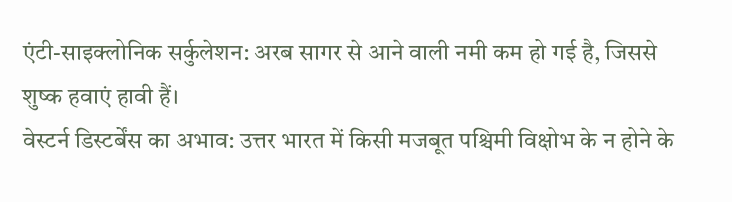एंटी-साइक्लोनिक सर्कुलेशन: अरब सागर से आने वाली नमी कम हो गई है, जिससे शुष्क हवाएं हावी हैं।
वेस्टर्न डिस्टर्बेंस का अभाव: उत्तर भारत में किसी मजबूत पश्चिमी विक्षोभ के न होने के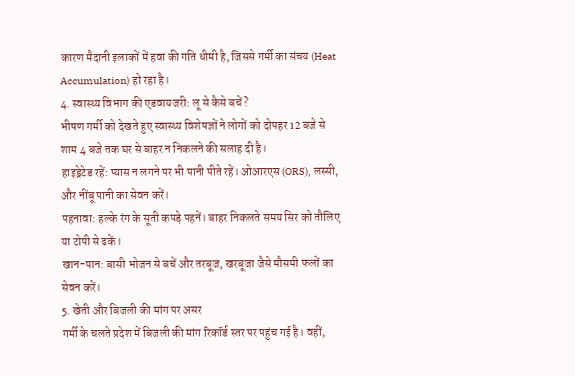कारण मैदानी इलाकों में हवा की गति धीमी है, जिससे गर्मी का संचय (Heat Accumulation) हो रहा है।
4. स्वास्थ्य विभाग की एडवायजरी: लू से कैसे बचें?
भीषण गर्मी को देखते हुए स्वास्थ्य विशेषज्ञों ने लोगों को दोपहर 12 बजे से शाम 4 बजे तक घर से बाहर न निकलने की सलाह दी है।
हाइड्रेटेड रहें: प्यास न लगने पर भी पानी पीते रहें। ओआरएस (ORS), लस्सी, और नींबू पानी का सेवन करें।
पहनावा: हल्के रंग के सूती कपड़े पहनें। बाहर निकलते समय सिर को तौलिए या टोपी से ढकें।
खान-पान: बासी भोजन से बचें और तरबूज, खरबूजा जैसे मौसमी फलों का सेवन करें।
5. खेती और बिजली की मांग पर असर
गर्मी के चलते प्रदेश में बिजली की मांग रिकॉर्ड स्तर पर पहुंच गई है। वहीं,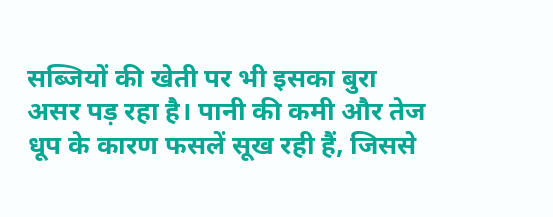सब्जियों की खेती पर भी इसका बुरा असर पड़ रहा है। पानी की कमी और तेज धूप के कारण फसलें सूख रही हैं, जिससे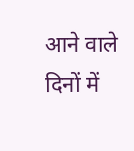आने वाले दिनों में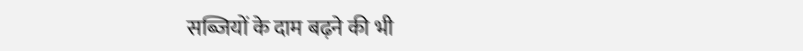सब्जियों के दाम बढ़ने की भी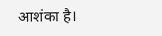आशंका है।